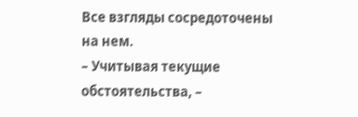Все взгляды сосредоточены на нем.
– Учитывая текущие обстоятельства, –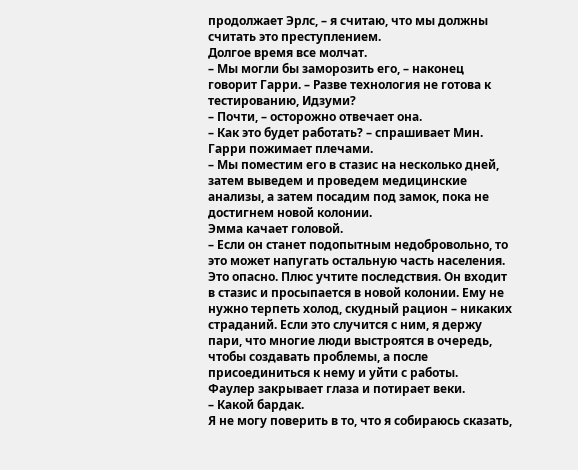продолжает Эрлс, – я считаю, что мы должны считать это преступлением.
Долгое время все молчат.
– Мы могли бы заморозить его, – наконец говорит Гарри. – Разве технология не готова к тестированию, Идзуми?
– Почти, – осторожно отвечает она.
– Как это будет работать? – спрашивает Мин.
Гарри пожимает плечами.
– Мы поместим его в стазис на несколько дней, затем выведем и проведем медицинские анализы, а затем посадим под замок, пока не достигнем новой колонии.
Эмма качает головой.
– Если он станет подопытным недобровольно, то это может напугать остальную часть населения. Это опасно. Плюс учтите последствия. Он входит в стазис и просыпается в новой колонии. Ему не нужно терпеть холод, скудный рацион – никаких страданий. Если это случится с ним, я держу пари, что многие люди выстроятся в очередь, чтобы создавать проблемы, а после присоединиться к нему и уйти с работы.
Фаулер закрывает глаза и потирает веки.
– Какой бардак.
Я не могу поверить в то, что я собираюсь сказать,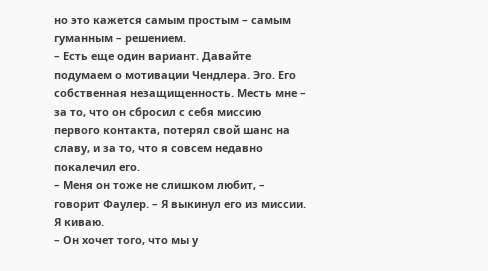но это кажется самым простым – самым гуманным – решением.
– Есть еще один вариант. Давайте подумаем о мотивации Чендлера. Эго. Его собственная незащищенность. Месть мне – за то, что он сбросил с себя миссию первого контакта, потерял свой шанс на славу, и за то, что я совсем недавно покалечил его.
– Меня он тоже не слишком любит, – говорит Фаулер. – Я выкинул его из миссии.
Я киваю.
– Он хочет того, что мы у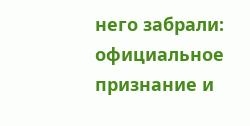него забрали: официальное признание и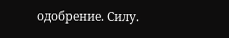одобрение. Силу.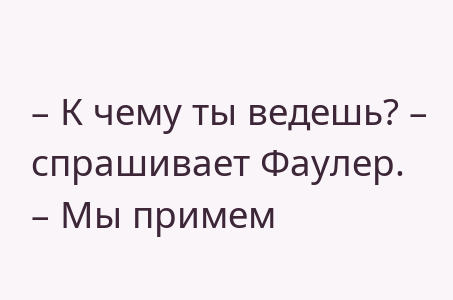– К чему ты ведешь? – спрашивает Фаулер.
– Мы примем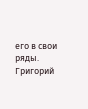его в свои ряды.
Григорий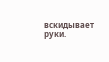вскидывает руки.